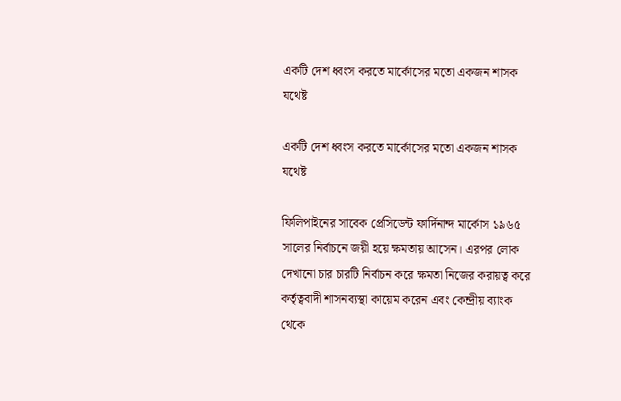একটি দেশ ধ্বংস করতে মার্কোসের মতো একজন শাসক যথেষ্ট

একটি দেশ ধ্বংস করতে মার্কোসের মতো একজন শাসক যথেষ্ট

ফিলিপাইনের সাবেক প্রেসিডেন্ট ফার্দিনান্দ মার্কোস ১৯৬৫ সালের নির্বাচনে জয়ী হয়ে ক্ষমতায় আসেন। এরপর লোক দেখানো চার চারটি নির্বাচন করে ক্ষমতা নিজের করায়ত্ব করে কর্তৃত্ববাদী শাসনব্যস্থা কায়েম করেন এবং কেন্দ্রীয় ব্যাংক থেকে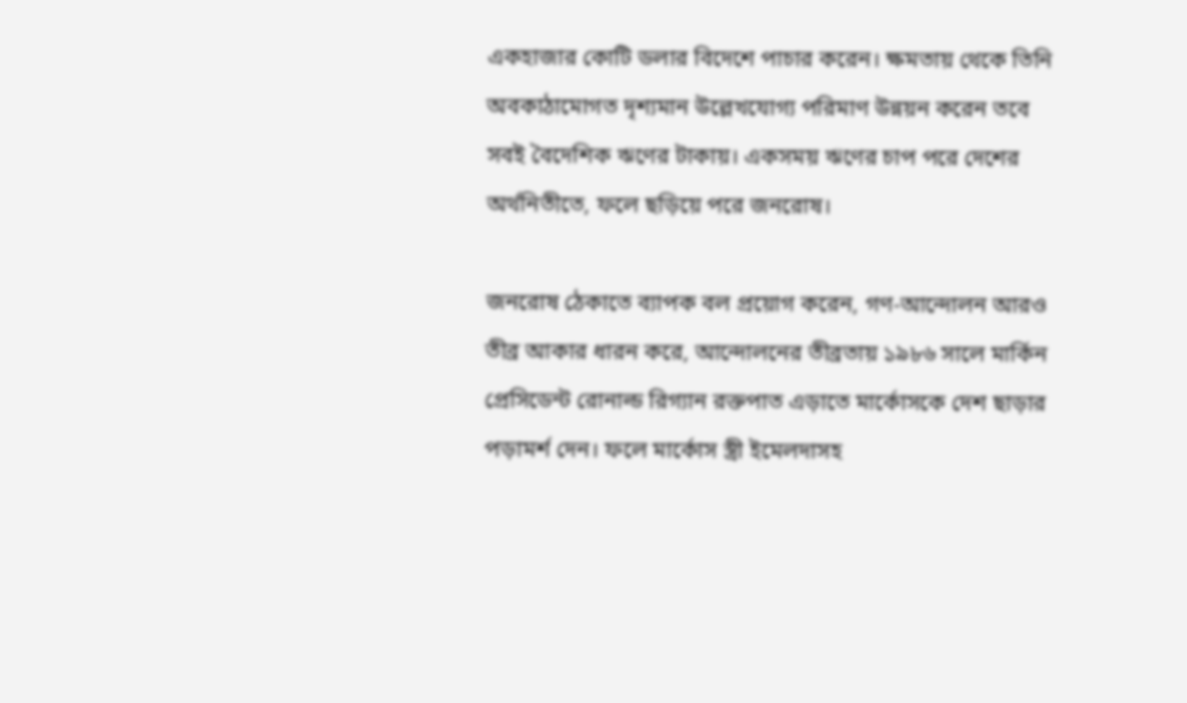একহাজার কোটি ডলার বিদেশে পাচার করেন। ক্ষমতায় থেকে তিনি অবকাঠামোগত দৃশ্যমান উল্লেখযোগ্য পরিমাণ উন্নয়ন করেন তবে সবই বৈদেশিক ঋণের টাকায়। একসময় ঋণের চাপ পরে দেশের অর্থনিতীতে, ফলে ছড়িয়ে পরে জনরোষ।

জনরোষ ঠেকাতে ব্যাপক বল প্রয়োগ করেন, গণ-আন্দোলন আরও তীব্র আকার ধারন করে, আন্দোলনের তীব্রতায় ১৯৮৬ সালে মার্কিন প্রেসিডেন্ট রোনাল্ড রিগ্যান রক্তপাত এড়াতে মার্কোসকে দেশ ছাড়ার পড়ামর্শ দেন। ফলে মার্কোস স্ত্রী ইমেলদাসহ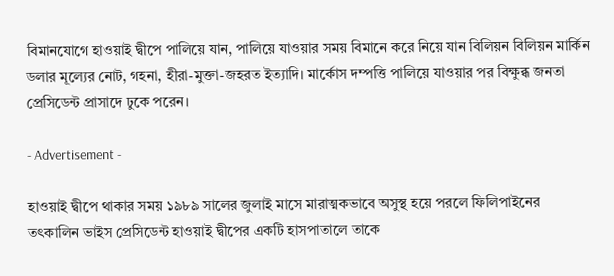বিমানযোগে হাওয়াই দ্বীপে পালিয়ে যান, পালিয়ে যাওয়ার সময় বিমানে করে নিয়ে যান বিলিয়ন বিলিয়ন মার্কিন ডলার মূল্যের নোট, গহনা, হীরা-মুক্তা-জহরত ইত্যাদি। মার্কোস দম্পত্তি পালিয়ে যাওয়ার পর বিক্ষুব্ধ জনতা প্রেসিডেন্ট প্রাসাদে ঢুকে পরেন।

- Advertisement -

হাওয়াই দ্বীপে থাকার সময় ১৯৮৯ সালের জুলাই মাসে মারাত্মকভাবে অসুস্থ হয়ে পরলে ফিলিপাইনের তৎকালিন ভাইস প্রেসিডেন্ট হাওয়াই দ্বীপের একটি হাসপাতালে তাকে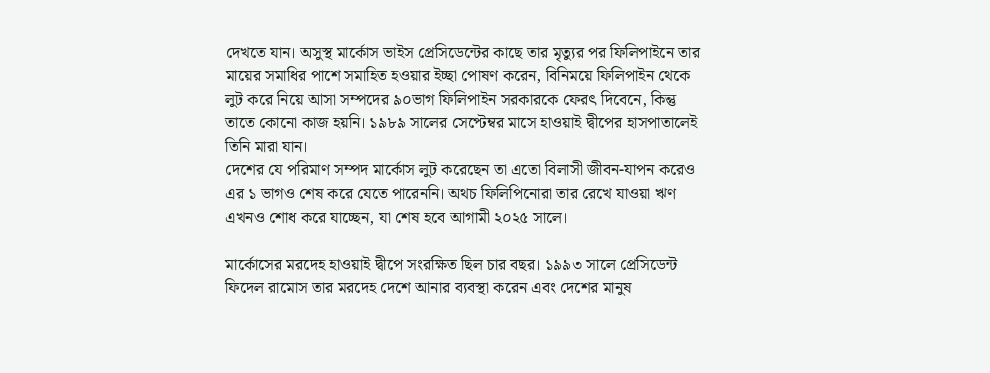দেখতে যান। অসুস্থ মার্কোস ভাইস প্রেসিডেন্টের কাছে তার মৃত্যুর পর ফিলিপাইনে তার মায়ের সমাধির পাশে সমাহিত হওয়ার ইচ্ছা পোষণ করেন, বিনিময়ে ফিলিপাইন থেকে লুট করে নিয়ে আসা সম্পদের ৯০ভাগ ফিলিপাইন সরকারকে ফেরৎ দিবেনে, কিন্তু তাতে কোনো কাজ হয়নি। ১৯৮৯ সালের সেপ্টেম্বর মাসে হাওয়াই দ্বীপের হাসপাতালেই তিনি মারা যান।
দেশের যে পরিমাণ সম্পদ মার্কোস লুট করেছেন তা এতো বিলাসী জীবন-যাপন করেও এর ১ ভাগও শেষ করে যেতে পারেননি। অথচ ফিলিপিনোরা তার রেখে যাওয়া ঋণ এখনও শোধ করে যাচ্ছেন, যা শেষ হবে আগামী ২০২৫ সালে।

মার্কোসের মরদেহ হাওয়াই দ্বীপে সংরক্ষিত ছিল চার বছর। ১৯৯৩ সালে প্রেসিডেন্ট ফিদেল রামোস তার মরদেহ দেশে আনার ব্যবস্থা করেন এবং দেশের মানুষ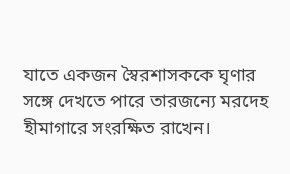যাতে একজন স্বৈরশাসককে ঘৃণার সঙ্গে দেখতে পারে তারজন্যে মরদেহ হীমাগারে সংরক্ষিত রাখেন।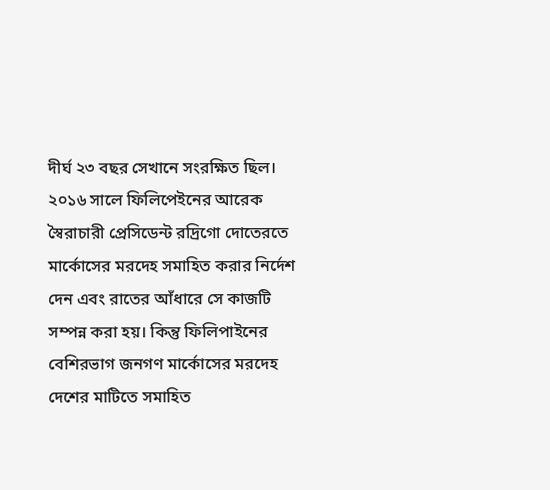দীর্ঘ ২৩ বছর সেখানে সংরক্ষিত ছিল। ২০১৬ সালে ফিলিপেইনের আরেক স্বৈরাচারী প্রেসিডেন্ট রদ্রিগো দোতেরতে মার্কোসের মরদেহ সমাহিত করার নির্দেশ দেন এবং রাতের আঁধারে সে কাজটি সম্পন্ন করা হয়। কিন্তু ফিলিপাইনের বেশিরভাগ জনগণ মার্কোসের মরদেহ দেশের মাটিতে সমাহিত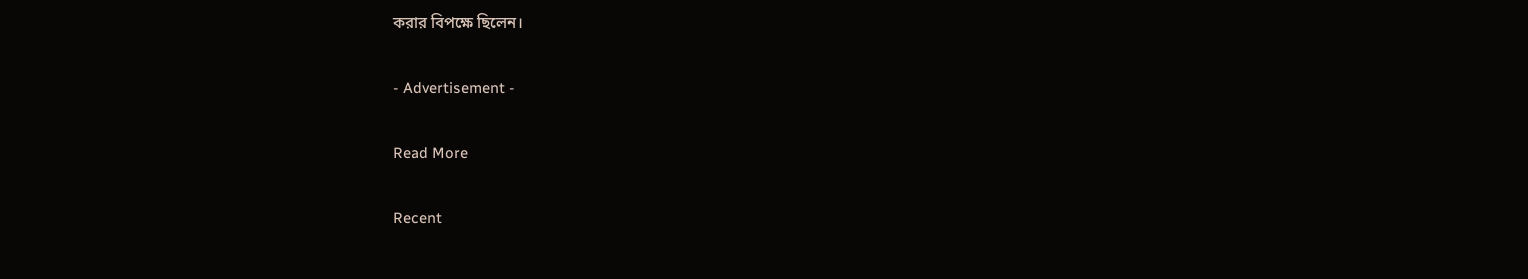করার বিপক্ষে ছিলেন।

- Advertisement -

Read More

Recent